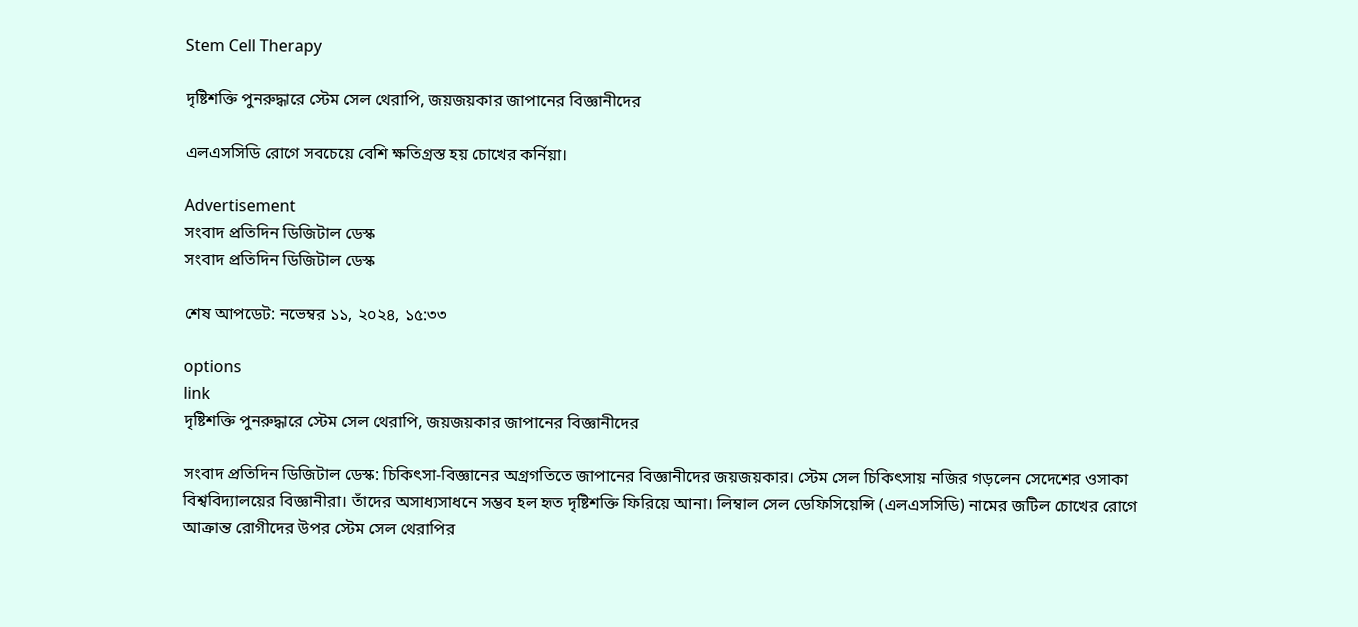Stem Cell Therapy

দৃষ্টিশক্তি পুনরুদ্ধারে স্টেম সেল থেরাপি, জয়জয়কার জাপানের বিজ্ঞানীদের

এলএসসিডি রোগে সবচেয়ে বেশি ক্ষতিগ্রস্ত হয় চোখের কর্নিয়া।

Advertisement
সংবাদ প্রতিদিন ডিজিটাল ডেস্ক
সংবাদ প্রতিদিন ডিজিটাল ডেস্ক

শেষ আপডেট: নভেম্বর ১১, ২০২৪, ১৫:৩৩

options
link
দৃষ্টিশক্তি পুনরুদ্ধারে স্টেম সেল থেরাপি, জয়জয়কার জাপানের বিজ্ঞানীদের

সংবাদ প্রতিদিন ডিজিটাল ডেস্ক: চিকিৎসা-বিজ্ঞানের অগ্রগতিতে জাপানের বিজ্ঞানীদের জয়জয়কার। স্টেম সেল চিকিৎসায় নজির গড়লেন সেদেশের ওসাকা বিশ্ববিদ‌্যালয়ের বিজ্ঞানীরা। তাঁদের অসাধ‌্যসাধনে সম্ভব হল হৃত দৃষ্টিশক্তি ফিরিয়ে আনা। লিম্বাল সেল ডেফিসিয়েন্সি (এলএসসিডি) নামের জটিল চোখের রোগে আক্রান্ত রোগীদের উপর স্টেম সেল থেরাপির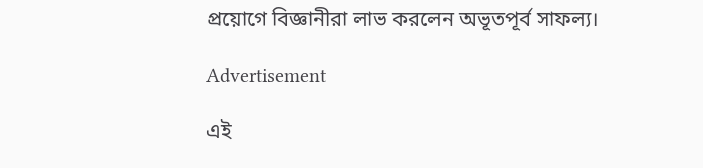প্রয়োগে বিজ্ঞানীরা লাভ করলেন অভূতপূর্ব সাফল‌্য।

Advertisement

এই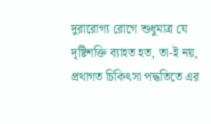দুরারোগ‌্য রোগে শুধুমাত্র যে দৃষ্টিশক্তি ব‌্যাহত হত, তা-ই নয়, প্রথাগত চিকিৎসা পদ্ধতিতে এর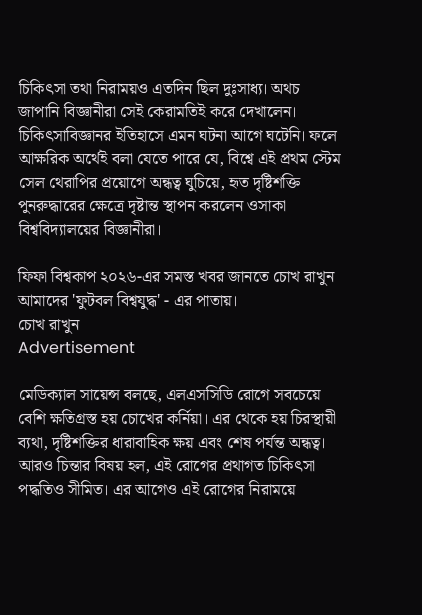চিকিৎসা তথা নিরাময়ও এতদিন ছিল দুঃসাধ‌্য। অথচ জাপানি বিজ্ঞানীরা সেই কেরামতিই করে দেখালেন। চিকিৎসাবিজ্ঞানর ইতিহাসে এমন ঘটনা আগে ঘটেনি। ফলে আক্ষরিক অর্থেই বলা যেতে পারে যে, বিশ্বে এই প্রথম স্টেম সেল থেরাপির প্রয়োগে অন্ধত্ব ঘুচিয়ে, হৃত দৃষ্টিশক্তি পুনরুদ্ধারের ক্ষেত্রে দৃষ্টান্ত স্থাপন করলেন ওসাকা বিশ্ববিদ‌্যালয়ের বিজ্ঞানীরা।

ফিফা বিশ্বকাপ ২০২৬-এর সমস্ত খবর জানতে চোখ রাখুন আমাদের 'ফুটবল বিশ্বযুদ্ধ' - এর পাতায়।
চোখ রাখুন
Advertisement

মেডিক‌্যাল সায়েন্স বলছে, এলএসসিডি রোগে সবচেয়ে বেশি ক্ষতিগ্রস্ত হয় চোখের কর্নিয়া। এর থেকে হয় চিরস্থায়ী ব‌্যথা, দৃষ্টিশক্তির ধারাবাহিক ক্ষয় এবং শেষ পর্যন্ত অন্ধত্ব। আরও চিন্তার বিষয় হল, এই রোগের প্রথাগত চিকিৎসা পদ্ধতিও সীমিত। এর আগেও এই রোগের নিরাময়ে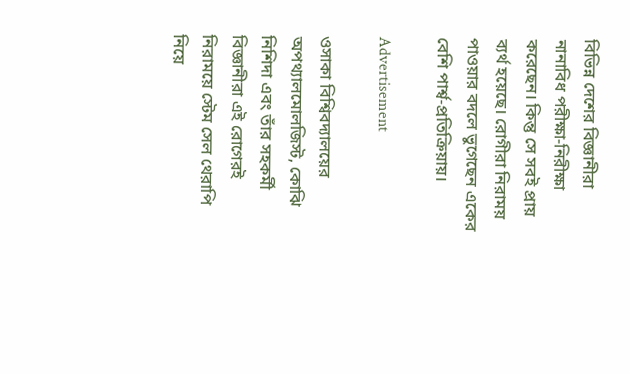বিভিন্ন দেশের বিজ্ঞানীরা নানাবিধ পরীক্ষা-নিরীক্ষা করেছেন। কিন্তু সে সবই প্রায় ব‌্যর্থ হয়েছে। রোগীরা নিরাময় পাওয়ার বদলে ভুগেছেন একের বেশি পার্শ্ব-প্রতিক্রিয়ায়।

Advertisement

ওসাকা বিশ্বিবদ‌্যালয়ের অপথ‌্যালমোলজিস্ট, কোঝি নিশিদা এবং তাঁর সহকর্মী বিজ্ঞানীরা এই রোগেরই নিরাময়ে স্টেম সেল থেরাপি নিয়ে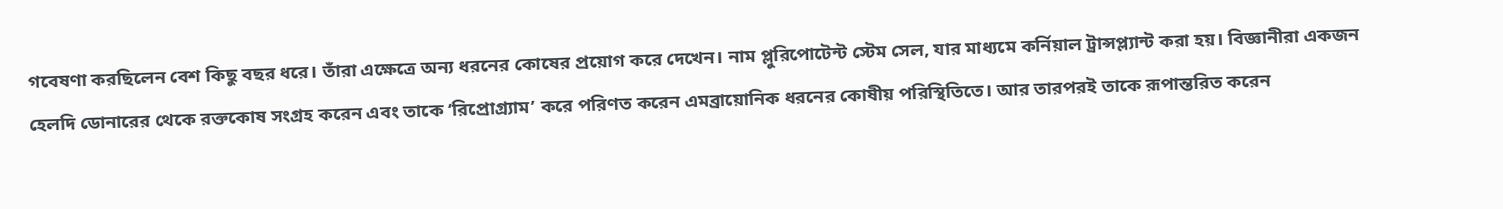গবেষণা করছিলেন বেশ কিছু বছর ধরে। তাঁরা এক্ষেত্রে অ‌ন‌্য ধরনের কোষের প্রয়োগ করে দেখেন। নাম প্লুরিপোটেন্ট স্টেম সেল, যার মাধ‌্যমে কর্নিয়াল ট্রান্সপ্ল‌্যান্ট করা হয়। বিজ্ঞানীরা একজন হেলদি ডোনারের থেকে রক্তকোষ সংগ্রহ করেন এবং তাকে ‘রিপ্রোগ্র‌্যাম’ করে পরিণত করেন এমব্রায়োনিক ধরনের কোষীয় পরিস্থিতিতে। আর তারপরই তাকে রূপান্তরিত করেন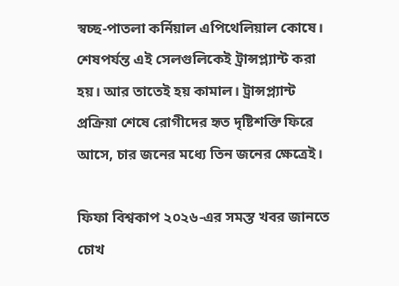স্বচ্ছ-পাতলা কর্নিয়াল এপিথেলিয়াল কোষে। শেষপর্যন্ত এই সেলগুলিকেই ট্রান্সপ্ল‌্যান্ট করা হয়। আর তাতেই হয় কামাল। ট্রান্সপ্ল‌্যান্ট প্রক্রিয়া শেষে রোগীদের হৃত দৃষ্টিশক্তি ফিরে আসে, চার জনের মধ্যে তিন জনের ক্ষেত্রেই।

ফিফা বিশ্বকাপ ২০২৬-এর সমস্ত খবর জানতে চোখ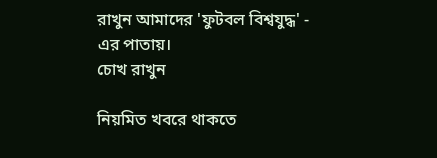রাখুন আমাদের 'ফুটবল বিশ্বযুদ্ধ' - এর পাতায়।
চোখ রাখুন

নিয়মিত খবরে থাকতে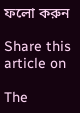ফলো করুন

Share this article on

The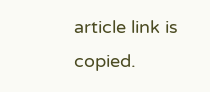article link is copied.